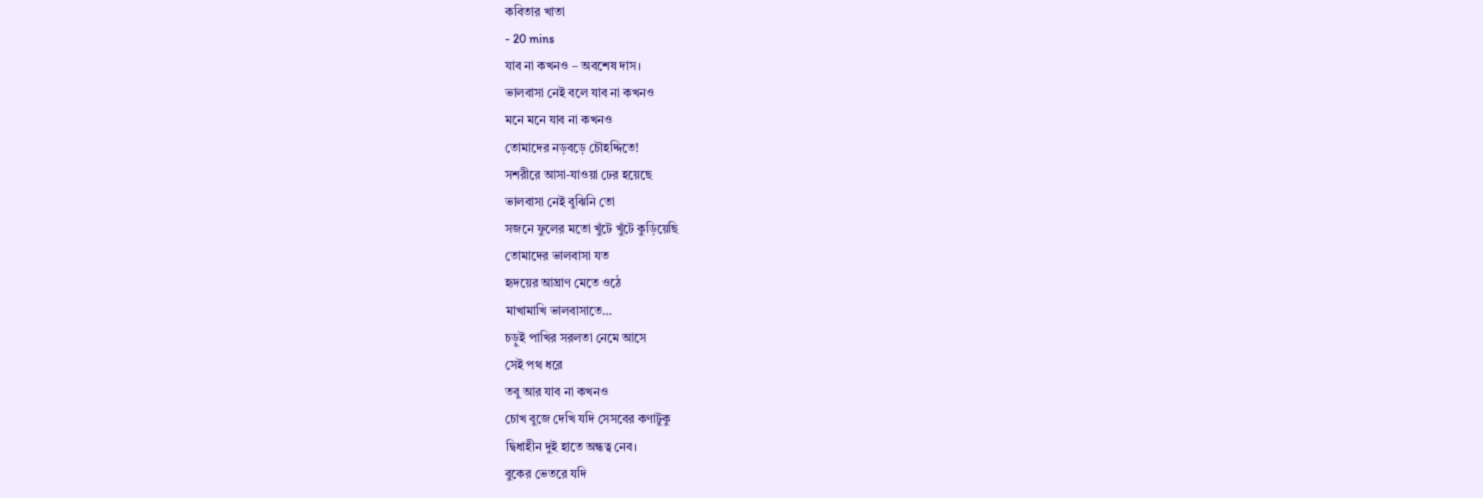কবিতার খাতা
- 20 mins
যাব না কখনও – অবশেষ দাস।
ভালবাসা নেই বলে যাব না কখনও
মনে মনে যাব না কখনও
তোমাদের নড়বড়ে চৌহদ্দিতে!
সশরীরে আসা-যাওয়া ঢের হয়েছে
ভালবাসা নেই বুঝিনি তো
সজনে ফুলের মতো খুঁটে খুঁটে কুড়িয়েছি
তোমাদের ভালবাসা যত
হৃদয়ের আঘ্রাণ মেতে ওঠে
মাখামাখি ভালবাসাতে…
চড়ুই পাখির সরলতা নেমে আসে
সেই পথ ধরে
তবু আর যাব না কখনও
চোখ বুজে দেখি যদি সেসবের কণাটুকু
দ্বিধাহীন দুই হাতে অন্ধত্ব নেব।
বুকের ভেতরে যদি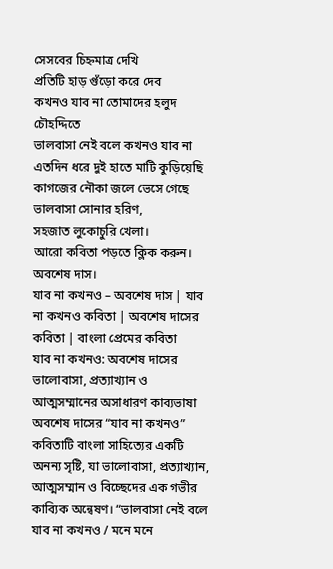সেসবের চিহ্নমাত্র দেখি
প্রতিটি হাড় গুঁড়ো করে দেব
কখনও যাব না তোমাদের হলুদ চৌহদ্দিতে
ভালবাসা নেই বলে কখনও যাব না
এতদিন ধরে দুই হাতে মাটি কুড়িয়েছি
কাগজের নৌকা জলে ভেসে গেছে
ভালবাসা সোনার হরিণ,
সহজাত লুকোচুরি খেলা।
আরো কবিতা পড়তে ক্লিক করুন। অবশেষ দাস।
যাব না কখনও – অবশেষ দাস | যাব না কখনও কবিতা | অবশেষ দাসের কবিতা | বাংলা প্রেমের কবিতা
যাব না কখনও: অবশেষ দাসের ভালোবাসা, প্রত্যাখ্যান ও আত্মসম্মানের অসাধারণ কাব্যভাষা
অবশেষ দাসের “যাব না কখনও” কবিতাটি বাংলা সাহিত্যের একটি অনন্য সৃষ্টি, যা ভালোবাসা, প্রত্যাখ্যান, আত্মসম্মান ও বিচ্ছেদের এক গভীর কাব্যিক অন্বেষণ। “ভালবাসা নেই বলে যাব না কখনও / মনে মনে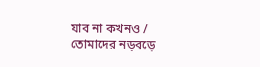যাব না কখনও / তোমাদের নড়বড়ে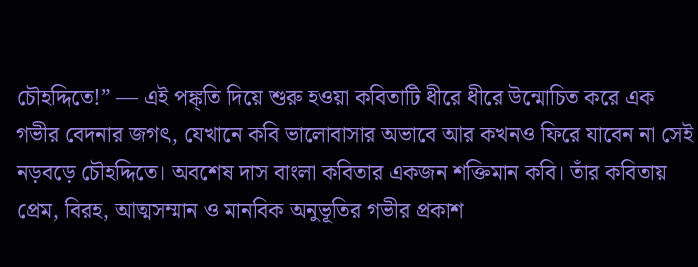চৌহদ্দিতে!” — এই পঙ্ক্তি দিয়ে শুরু হওয়া কবিতাটি ধীরে ধীরে উন্মোচিত করে এক গভীর বেদনার জগৎ, যেখানে কবি ভালোবাসার অভাবে আর কখনও ফিরে যাবেন না সেই নড়বড়ে চৌহদ্দিতে। অবশেষ দাস বাংলা কবিতার একজন শক্তিমান কবি। তাঁর কবিতায় প্রেম, বিরহ, আত্মসম্মান ও মানবিক অনুভূতির গভীর প্রকাশ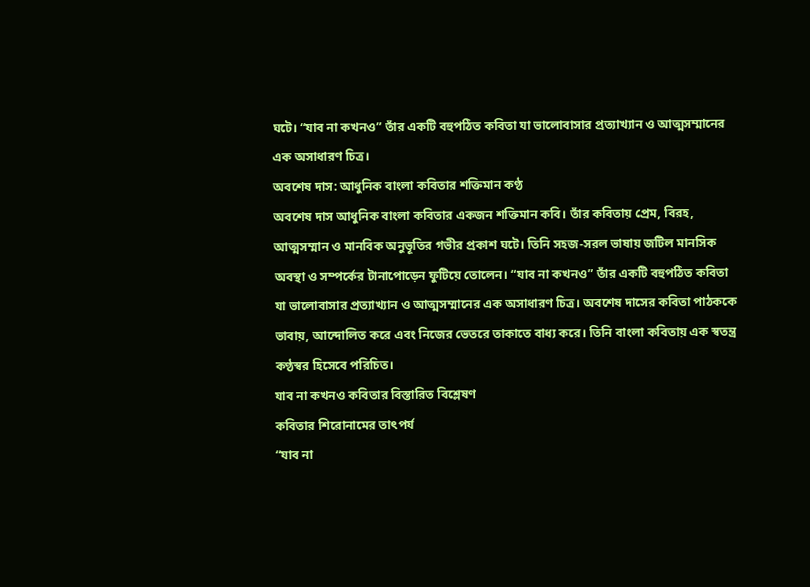ঘটে। “যাব না কখনও” তাঁর একটি বহুপঠিত কবিতা যা ভালোবাসার প্রত্যাখ্যান ও আত্মসম্মানের এক অসাধারণ চিত্র।
অবশেষ দাস: আধুনিক বাংলা কবিতার শক্তিমান কণ্ঠ
অবশেষ দাস আধুনিক বাংলা কবিতার একজন শক্তিমান কবি। তাঁর কবিতায় প্রেম, বিরহ, আত্মসম্মান ও মানবিক অনুভূতির গভীর প্রকাশ ঘটে। তিনি সহজ-সরল ভাষায় জটিল মানসিক অবস্থা ও সম্পর্কের টানাপোড়েন ফুটিয়ে তোলেন। “যাব না কখনও” তাঁর একটি বহুপঠিত কবিতা যা ভালোবাসার প্রত্যাখ্যান ও আত্মসম্মানের এক অসাধারণ চিত্র। অবশেষ দাসের কবিতা পাঠককে ভাবায়, আন্দোলিত করে এবং নিজের ভেতরে তাকাতে বাধ্য করে। তিনি বাংলা কবিতায় এক স্বতন্ত্র কণ্ঠস্বর হিসেবে পরিচিত।
যাব না কখনও কবিতার বিস্তারিত বিশ্লেষণ
কবিতার শিরোনামের তাৎপর্য
“যাব না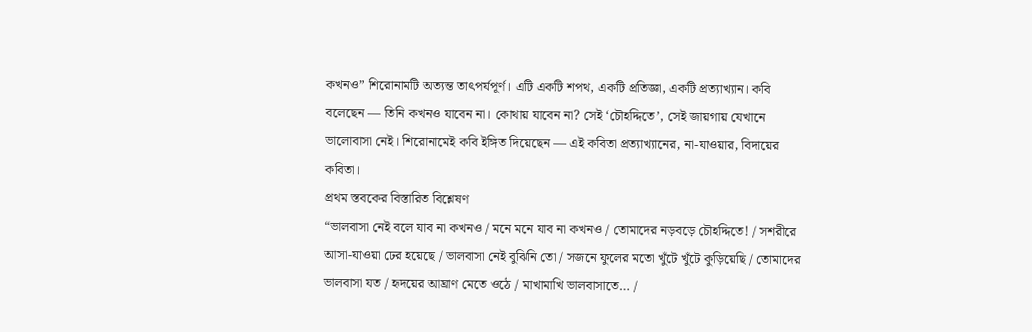কখনও” শিরোনামটি অত্যন্ত তাৎপর্যপূর্ণ। এটি একটি শপথ, একটি প্রতিজ্ঞা, একটি প্রত্যাখ্যান। কবি বলেছেন — তিনি কখনও যাবেন না। কোথায় যাবেন না? সেই ‘চৌহদ্দিতে’, সেই জায়গায় যেখানে ভালোবাসা নেই। শিরোনামেই কবি ইঙ্গিত দিয়েছেন — এই কবিতা প্রত্যাখ্যানের, না-যাওয়ার, বিদায়ের কবিতা।
প্রথম স্তবকের বিস্তারিত বিশ্লেষণ
“ভালবাসা নেই বলে যাব না কখনও / মনে মনে যাব না কখনও / তোমাদের নড়বড়ে চৌহদ্দিতে! / সশরীরে আসা-যাওয়া ঢের হয়েছে / ভালবাসা নেই বুঝিনি তো / সজনে ফুলের মতো খুঁটে খুঁটে কুড়িয়েছি / তোমাদের ভালবাসা যত / হৃদয়ের আঘ্রাণ মেতে ওঠে / মাখামাখি ভালবাসাতে… /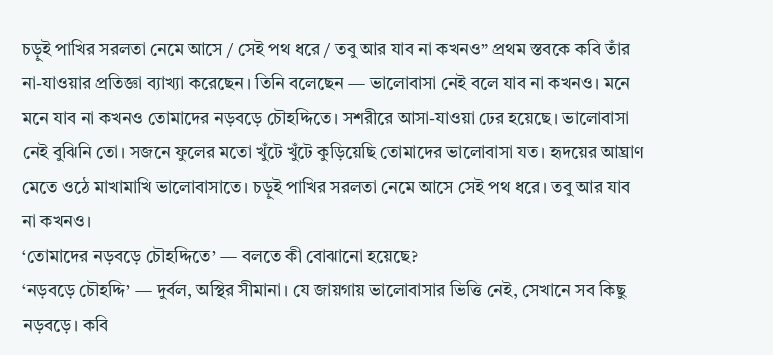চড়ুই পাখির সরলতা নেমে আসে / সেই পথ ধরে / তবু আর যাব না কখনও” প্রথম স্তবকে কবি তাঁর না-যাওয়ার প্রতিজ্ঞা ব্যাখ্যা করেছেন। তিনি বলেছেন — ভালোবাসা নেই বলে যাব না কখনও। মনে মনে যাব না কখনও তোমাদের নড়বড়ে চৌহদ্দিতে। সশরীরে আসা-যাওয়া ঢের হয়েছে। ভালোবাসা নেই বুঝিনি তো। সজনে ফুলের মতো খুঁটে খুঁটে কুড়িয়েছি তোমাদের ভালোবাসা যত। হৃদয়ের আঘ্রাণ মেতে ওঠে মাখামাখি ভালোবাসাতে। চড়ুই পাখির সরলতা নেমে আসে সেই পথ ধরে। তবু আর যাব না কখনও।
‘তোমাদের নড়বড়ে চৌহদ্দিতে’ — বলতে কী বোঝানো হয়েছে?
‘নড়বড়ে চৌহদ্দি’ — দুর্বল, অস্থির সীমানা। যে জায়গায় ভালোবাসার ভিত্তি নেই, সেখানে সব কিছু নড়বড়ে। কবি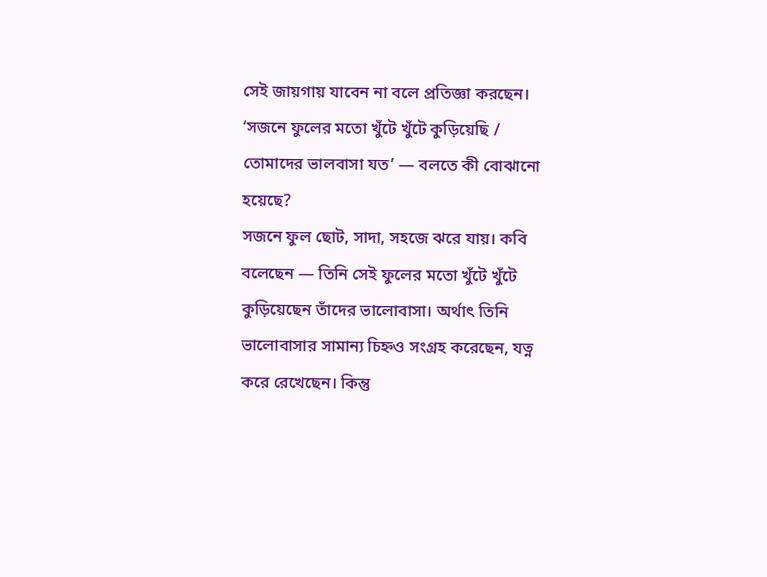সেই জায়গায় যাবেন না বলে প্রতিজ্ঞা করছেন।
‘সজনে ফুলের মতো খুঁটে খুঁটে কুড়িয়েছি / তোমাদের ভালবাসা যত’ — বলতে কী বোঝানো হয়েছে?
সজনে ফুল ছোট, সাদা, সহজে ঝরে যায়। কবি বলেছেন — তিনি সেই ফুলের মতো খুঁটে খুঁটে কুড়িয়েছেন তাঁদের ভালোবাসা। অর্থাৎ তিনি ভালোবাসার সামান্য চিহ্নও সংগ্রহ করেছেন, যত্ন করে রেখেছেন। কিন্তু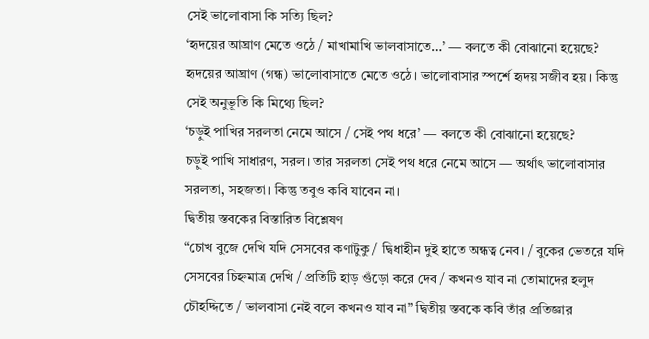সেই ভালোবাসা কি সত্যি ছিল?
‘হৃদয়ের আঘ্রাণ মেতে ওঠে / মাখামাখি ভালবাসাতে…’ — বলতে কী বোঝানো হয়েছে?
হৃদয়ের আঘ্রাণ (গন্ধ) ভালোবাসাতে মেতে ওঠে। ভালোবাসার স্পর্শে হৃদয় সজীব হয়। কিন্তু সেই অনুভূতি কি মিথ্যে ছিল?
‘চড়ুই পাখির সরলতা নেমে আসে / সেই পথ ধরে’ — বলতে কী বোঝানো হয়েছে?
চড়ুই পাখি সাধারণ, সরল। তার সরলতা সেই পথ ধরে নেমে আসে — অর্থাৎ ভালোবাসার সরলতা, সহজতা। কিন্তু তবুও কবি যাবেন না।
দ্বিতীয় স্তবকের বিস্তারিত বিশ্লেষণ
“চোখ বুজে দেখি যদি সেসবের কণাটুকু / দ্বিধাহীন দুই হাতে অন্ধত্ব নেব। / বুকের ভেতরে যদি সেসবের চিহ্নমাত্র দেখি / প্রতিটি হাড় গুঁড়ো করে দেব / কখনও যাব না তোমাদের হলুদ চৌহদ্দিতে / ভালবাসা নেই বলে কখনও যাব না” দ্বিতীয় স্তবকে কবি তাঁর প্রতিজ্ঞার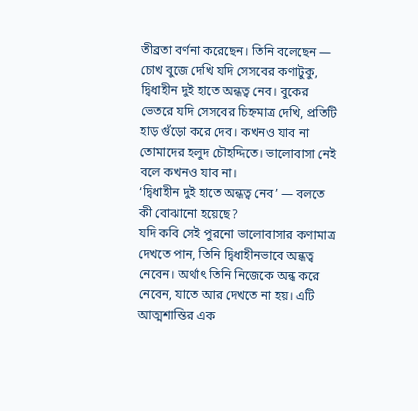তীব্রতা বর্ণনা করেছেন। তিনি বলেছেন — চোখ বুজে দেখি যদি সেসবের কণাটুকু, দ্বিধাহীন দুই হাতে অন্ধত্ব নেব। বুকের ভেতরে যদি সেসবের চিহ্নমাত্র দেখি, প্রতিটি হাড় গুঁড়ো করে দেব। কখনও যাব না তোমাদের হলুদ চৌহদ্দিতে। ভালোবাসা নেই বলে কখনও যাব না।
‘দ্বিধাহীন দুই হাতে অন্ধত্ব নেব’ — বলতে কী বোঝানো হয়েছে?
যদি কবি সেই পুরনো ভালোবাসার কণামাত্র দেখতে পান, তিনি দ্বিধাহীনভাবে অন্ধত্ব নেবেন। অর্থাৎ তিনি নিজেকে অন্ধ করে নেবেন, যাতে আর দেখতে না হয়। এটি আত্মশাস্তির এক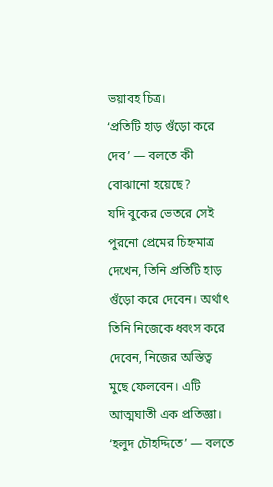ভয়াবহ চিত্র।
‘প্রতিটি হাড় গুঁড়ো করে দেব’ — বলতে কী বোঝানো হয়েছে?
যদি বুকের ভেতরে সেই পুরনো প্রেমের চিহ্নমাত্র দেখেন, তিনি প্রতিটি হাড় গুঁড়ো করে দেবেন। অর্থাৎ তিনি নিজেকে ধ্বংস করে দেবেন, নিজের অস্তিত্ব মুছে ফেলবেন। এটি আত্মঘাতী এক প্রতিজ্ঞা।
‘হলুদ চৌহদ্দিতে’ — বলতে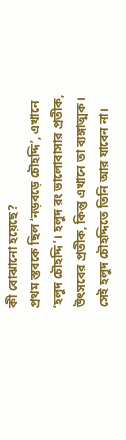কী বোঝানো হয়েছে?
প্রথম স্তবকে ছিল ‘নড়বড়ে চৌহদ্দি’, এখানে ‘হলুদ চৌহদ্দি’। হলুদ রং ভালোবাসার প্রতীক, উৎসবের প্রতীক, কিন্তু এখানে তা ব্যঙ্গাত্মক। সেই হলুদ চৌহদ্দিতে তিনি আর যাবেন না।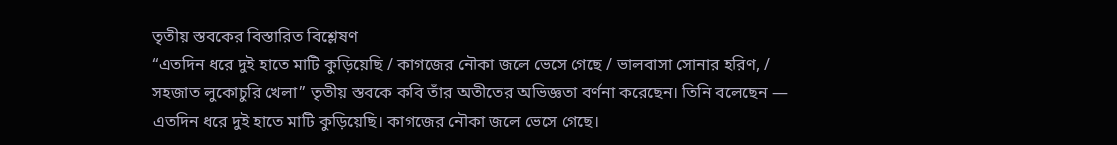তৃতীয় স্তবকের বিস্তারিত বিশ্লেষণ
“এতদিন ধরে দুই হাতে মাটি কুড়িয়েছি / কাগজের নৌকা জলে ভেসে গেছে / ভালবাসা সোনার হরিণ, / সহজাত লুকোচুরি খেলা” তৃতীয় স্তবকে কবি তাঁর অতীতের অভিজ্ঞতা বর্ণনা করেছেন। তিনি বলেছেন — এতদিন ধরে দুই হাতে মাটি কুড়িয়েছি। কাগজের নৌকা জলে ভেসে গেছে।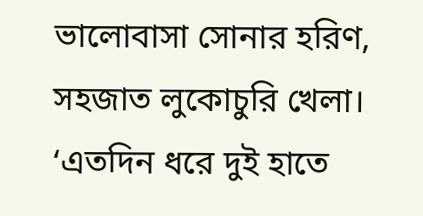ভালোবাসা সোনার হরিণ, সহজাত লুকোচুরি খেলা।
‘এতদিন ধরে দুই হাতে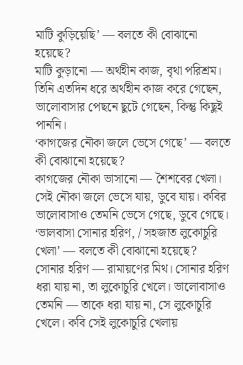মাটি কুড়িয়েছি’ — বলতে কী বোঝানো হয়েছে?
মাটি কুড়ানো — অর্থহীন কাজ, বৃথা পরিশ্রম। তিনি এতদিন ধরে অর্থহীন কাজ করে গেছেন, ভালোবাসার পেছনে ছুটে গেছেন, কিন্তু কিছুই পাননি।
‘কাগজের নৌকা জলে ভেসে গেছে’ — বলতে কী বোঝানো হয়েছে?
কাগজের নৌকা ভাসানো — শৈশবের খেলা। সেই নৌকা জলে ভেসে যায়, ডুবে যায়। কবির ভালোবাসাও তেমনি ভেসে গেছে, ডুবে গেছে।
‘ভালবাসা সোনার হরিণ, / সহজাত লুকোচুরি খেলা’ — বলতে কী বোঝানো হয়েছে?
সোনার হরিণ — রামায়ণের মিথ। সোনার হরিণ ধরা যায় না, তা লুকোচুরি খেলে। ভালোবাসাও তেমনি — তাকে ধরা যায় না, সে লুকোচুরি খেলে। কবি সেই লুকোচুরি খেলায়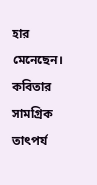হার মেনেছেন।
কবিতার সামগ্রিক তাৎপর্য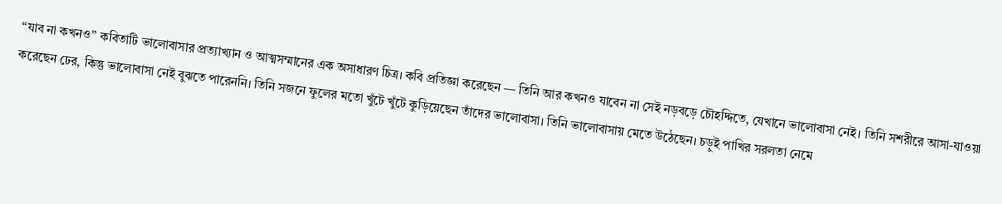“যাব না কখনও” কবিতাটি ভালোবাসার প্রত্যাখ্যান ও আত্মসম্মানের এক অসাধারণ চিত্র। কবি প্রতিজ্ঞা করেছেন — তিনি আর কখনও যাবেন না সেই নড়বড়ে চৌহদ্দিতে, যেখানে ভালোবাসা নেই। তিনি সশরীরে আসা-যাওয়া করেছেন ঢের, কিন্তু ভালোবাসা নেই বুঝতে পারেননি। তিনি সজনে ফুলের মতো খুঁটে খুঁটে কুড়িয়েছেন তাঁদের ভালোবাসা। তিনি ভালোবাসায় মেতে উঠেছেন। চড়ুই পাখির সরলতা নেমে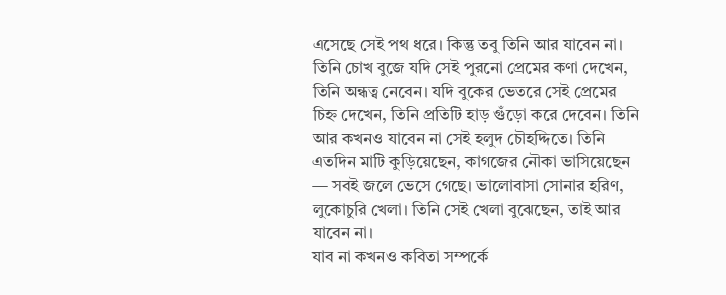এসেছে সেই পথ ধরে। কিন্তু তবু তিনি আর যাবেন না। তিনি চোখ বুজে যদি সেই পুরনো প্রেমের কণা দেখেন, তিনি অন্ধত্ব নেবেন। যদি বুকের ভেতরে সেই প্রেমের চিহ্ন দেখেন, তিনি প্রতিটি হাড় গুঁড়ো করে দেবেন। তিনি আর কখনও যাবেন না সেই হলুদ চৌহদ্দিতে। তিনি এতদিন মাটি কুড়িয়েছেন, কাগজের নৌকা ভাসিয়েছেন — সবই জলে ভেসে গেছে। ভালোবাসা সোনার হরিণ, লুকোচুরি খেলা। তিনি সেই খেলা বুঝেছেন, তাই আর যাবেন না।
যাব না কখনও কবিতা সম্পর্কে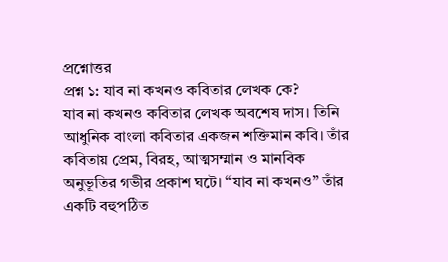প্রশ্নোত্তর
প্রশ্ন ১: যাব না কখনও কবিতার লেখক কে?
যাব না কখনও কবিতার লেখক অবশেষ দাস। তিনি আধুনিক বাংলা কবিতার একজন শক্তিমান কবি। তাঁর কবিতায় প্রেম, বিরহ, আত্মসম্মান ও মানবিক অনুভূতির গভীর প্রকাশ ঘটে। “যাব না কখনও” তাঁর একটি বহুপঠিত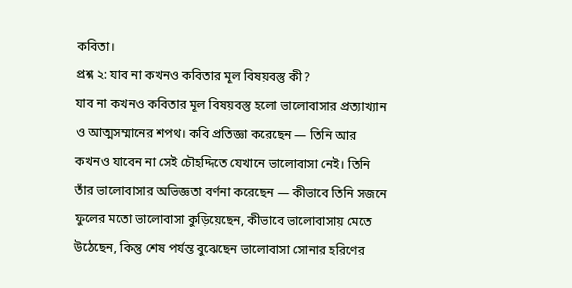কবিতা।
প্রশ্ন ২: যাব না কখনও কবিতার মূল বিষয়বস্তু কী?
যাব না কখনও কবিতার মূল বিষয়বস্তু হলো ভালোবাসার প্রত্যাখ্যান ও আত্মসম্মানের শপথ। কবি প্রতিজ্ঞা করেছেন — তিনি আর কখনও যাবেন না সেই চৌহদ্দিতে যেখানে ভালোবাসা নেই। তিনি তাঁর ভালোবাসার অভিজ্ঞতা বর্ণনা করেছেন — কীভাবে তিনি সজনে ফুলের মতো ভালোবাসা কুড়িয়েছেন, কীভাবে ভালোবাসায় মেতে উঠেছেন, কিন্তু শেষ পর্যন্ত বুঝেছেন ভালোবাসা সোনার হরিণের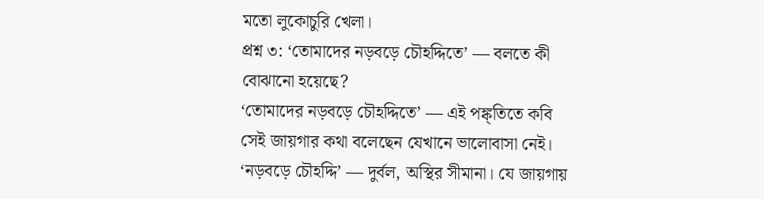মতো লুকোচুরি খেলা।
প্রশ্ন ৩: ‘তোমাদের নড়বড়ে চৌহদ্দিতে’ — বলতে কী বোঝানো হয়েছে?
‘তোমাদের নড়বড়ে চৌহদ্দিতে’ — এই পঙ্ক্তিতে কবি সেই জায়গার কথা বলেছেন যেখানে ভালোবাসা নেই। ‘নড়বড়ে চৌহদ্দি’ — দুর্বল, অস্থির সীমানা। যে জায়গায়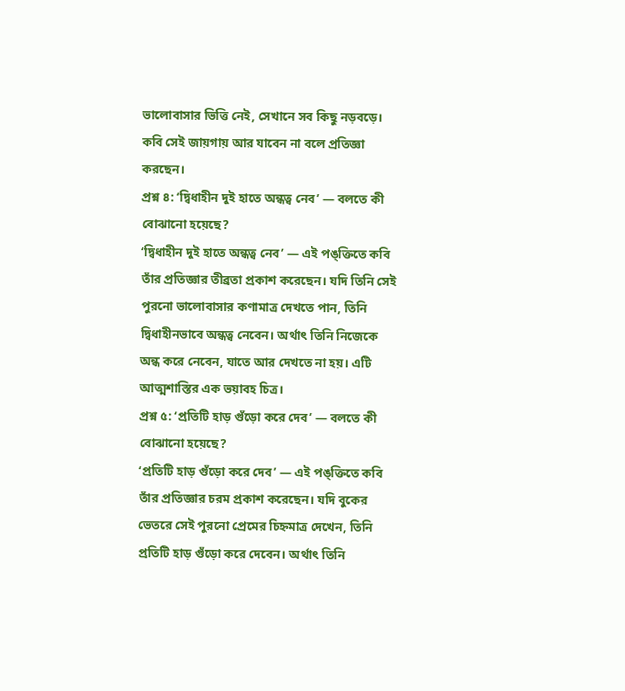ভালোবাসার ভিত্তি নেই, সেখানে সব কিছু নড়বড়ে। কবি সেই জায়গায় আর যাবেন না বলে প্রতিজ্ঞা করছেন।
প্রশ্ন ৪: ‘দ্বিধাহীন দুই হাতে অন্ধত্ব নেব’ — বলতে কী বোঝানো হয়েছে?
‘দ্বিধাহীন দুই হাতে অন্ধত্ব নেব’ — এই পঙ্ক্তিতে কবি তাঁর প্রতিজ্ঞার তীব্রতা প্রকাশ করেছেন। যদি তিনি সেই পুরনো ভালোবাসার কণামাত্র দেখতে পান, তিনি দ্বিধাহীনভাবে অন্ধত্ব নেবেন। অর্থাৎ তিনি নিজেকে অন্ধ করে নেবেন, যাতে আর দেখতে না হয়। এটি আত্মশাস্তির এক ভয়াবহ চিত্র।
প্রশ্ন ৫: ‘প্রতিটি হাড় গুঁড়ো করে দেব’ — বলতে কী বোঝানো হয়েছে?
‘প্রতিটি হাড় গুঁড়ো করে দেব’ — এই পঙ্ক্তিতে কবি তাঁর প্রতিজ্ঞার চরম প্রকাশ করেছেন। যদি বুকের ভেতরে সেই পুরনো প্রেমের চিহ্নমাত্র দেখেন, তিনি প্রতিটি হাড় গুঁড়ো করে দেবেন। অর্থাৎ তিনি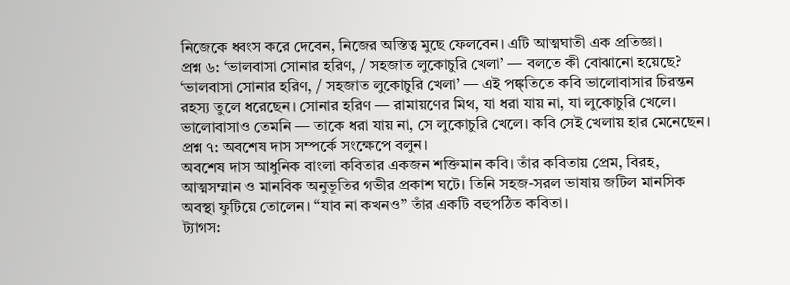নিজেকে ধ্বংস করে দেবেন, নিজের অস্তিত্ব মুছে ফেলবেন। এটি আত্মঘাতী এক প্রতিজ্ঞা।
প্রশ্ন ৬: ‘ভালবাসা সোনার হরিণ, / সহজাত লুকোচুরি খেলা’ — বলতে কী বোঝানো হয়েছে?
‘ভালবাসা সোনার হরিণ, / সহজাত লুকোচুরি খেলা’ — এই পঙ্ক্তিতে কবি ভালোবাসার চিরন্তন রহস্য তুলে ধরেছেন। সোনার হরিণ — রামায়ণের মিথ, যা ধরা যায় না, যা লুকোচুরি খেলে। ভালোবাসাও তেমনি — তাকে ধরা যায় না, সে লুকোচুরি খেলে। কবি সেই খেলায় হার মেনেছেন।
প্রশ্ন ৭: অবশেষ দাস সম্পর্কে সংক্ষেপে বলুন।
অবশেষ দাস আধুনিক বাংলা কবিতার একজন শক্তিমান কবি। তাঁর কবিতায় প্রেম, বিরহ, আত্মসম্মান ও মানবিক অনুভূতির গভীর প্রকাশ ঘটে। তিনি সহজ-সরল ভাষায় জটিল মানসিক অবস্থা ফুটিয়ে তোলেন। “যাব না কখনও” তাঁর একটি বহুপঠিত কবিতা।
ট্যাগস: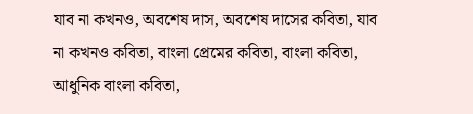যাব না কখনও, অবশেষ দাস, অবশেষ দাসের কবিতা, যাব না কখনও কবিতা, বাংলা প্রেমের কবিতা, বাংলা কবিতা, আধুনিক বাংলা কবিতা,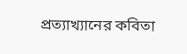প্রত্যাখ্যানের কবিতা